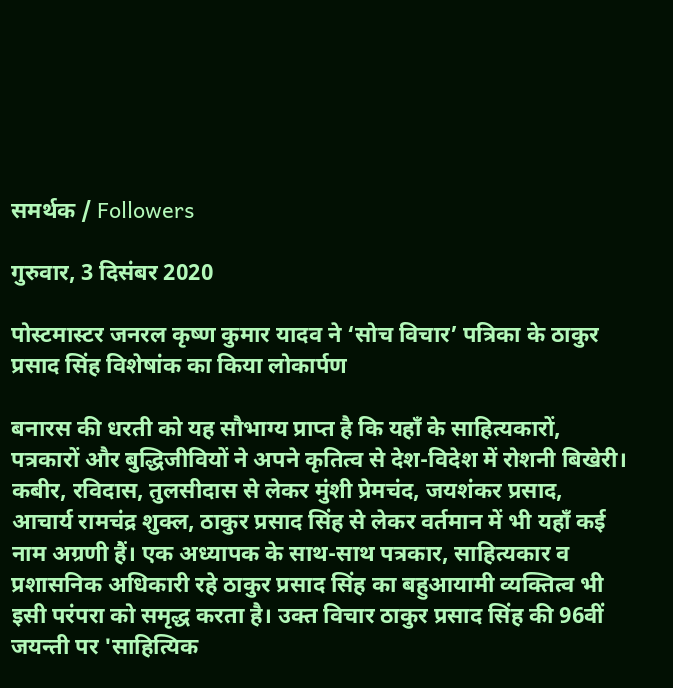समर्थक / Followers

गुरुवार, 3 दिसंबर 2020

पोस्टमास्टर जनरल कृष्ण कुमार यादव ने ‘सोच विचार’ पत्रिका के ठाकुर प्रसाद सिंह विशेषांक का किया लोकार्पण

बनारस की धरती को यह सौभाग्य प्राप्त है कि यहाँ के साहित्यकारों, पत्रकारों और बुद्धिजीवियों ने अपने कृतित्व से देश-विदेश में रोशनी बिखेरी। कबीर, रविदास, तुलसीदास से लेकर मुंशी प्रेमचंद, जयशंकर प्रसाद, आचार्य रामचंद्र शुक्ल, ठाकुर प्रसाद सिंह से लेकर वर्तमान में भी यहाँ कई नाम अग्रणी हैं। एक अध्यापक के साथ-साथ पत्रकार, साहित्यकार व प्रशासनिक अधिकारी रहे ठाकुर प्रसाद सिंह का बहुआयामी व्यक्तित्व भी इसी परंपरा को समृद्ध करता है। उक्त विचार ठाकुर प्रसाद सिंह की 96वीं जयन्ती पर 'साहित्यिक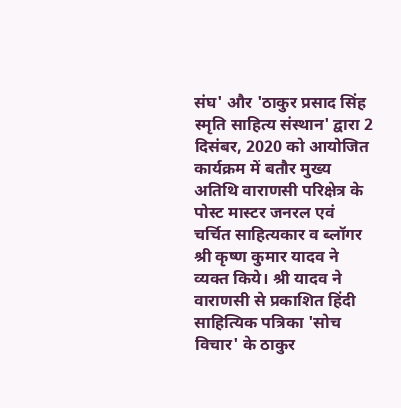संघ' और 'ठाकुर प्रसाद सिंह स्मृति साहित्य संस्थान' द्वारा 2 दिसंबर, 2020 को आयोजित कार्यक्रम में बतौर मुख्य अतिथि वाराणसी परिक्षेत्र के पोस्ट मास्टर जनरल एवं चर्चित साहित्यकार व ब्लॉगर श्री कृष्ण कुमार यादव ने व्यक्त किये। श्री यादव ने वाराणसी से प्रकाशित हिंदी साहित्यिक पत्रिका 'सोच विचार' के ठाकुर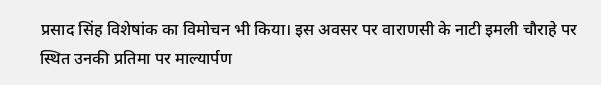प्रसाद सिंह विशेषांक का विमोचन भी किया। इस अवसर पर वाराणसी के नाटी इमली चौराहे पर स्थित उनकी प्रतिमा पर माल्यार्पण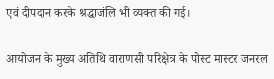एवं दीपदान करके श्रद्धाजंलि भी व्यक्त की गई।

आयोजन के मुख्य अतिथि वाराणसी परिक्षेत्र के पोस्ट मास्टर जनरल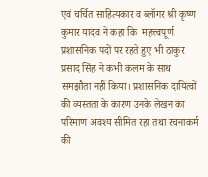एवं चर्चित साहित्यकार व ब्लॉगर श्री कृष्ण कुमार यादव ने कहा कि  महत्त्वपूर्ण प्रशासनिक पदों पर रहते हुए भी ठाकुर प्रसाद सिंह ने कभी कलम के साथ समझौता नहीं किया। प्रशासनिक दायित्वों की व्यस्तता के कारण उनके लेखन का परिमाण अवश्य सीमित रहा तथा रचनाकर्म की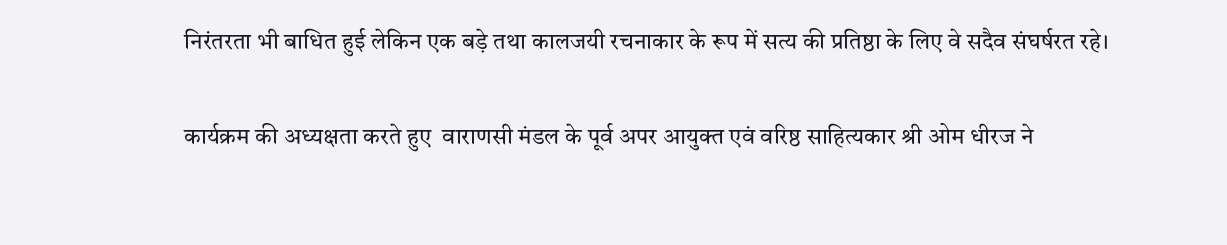निरंतरता भी बाधित हुई लेकिन एक बड़े तथा कालजयी रचनाकार के रूप में सत्य की प्रतिष्ठा के लिए वे सदैव संघर्षरत रहे।

कार्यक्रम की अध्यक्षता करते हुए  वाराणसी मंडल के पूर्व अपर आयुक्त एवं वरिष्ठ साहित्यकार श्री ओम धीरज ने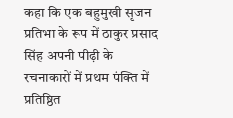कहा कि एक बहुमुखी सृजन प्रतिभा के रूप में ठाकुर प्रसाद सिंह अपनी पीढ़ी के रचनाकारों में प्रथम पंक्ति में प्रतिष्ठित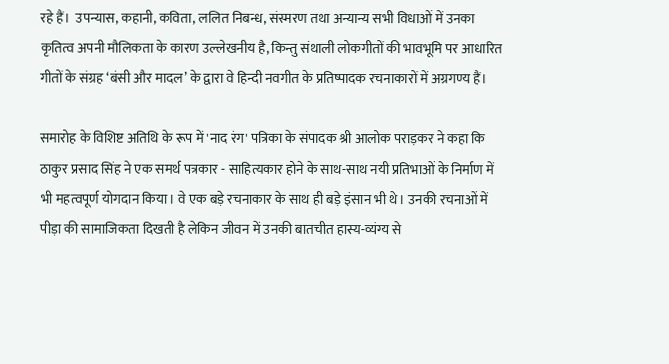रहे हैं।  उपन्यास, कहानी, कविता, ललित निबन्ध, संस्मरण तथा अन्यान्य सभी विधाओं में उनका कृतित्व अपनी मौलिकता के कारण उल्लेखनीय है, किन्तु संथाली लोकगीतों की भावभूमि पर आधारित गीतों के संग्रह ‘बंसी और मादल’ के द्वारा वे हिन्दी नवगीत के प्रतिष्पादक रचनाकारों में अग्रगण्य हैं।

समारोह के विशिष्ट अतिथि के रूप में 'नाद रंग' पत्रिका के संपादक श्री आलोक पराड़कर ने कहा कि ठाकुर प्रसाद सिंह ने एक समर्थ पत्रकार - साहित्यकार होने के साथ-साथ नयी प्रतिभाओं के निर्माण में भी महत्वपूर्ण योगदान किया। वे एक बड़े रचनाकार के साथ ही बड़े इंसान भी थे। उनकी रचनाओं में पीड़ा की सामाजिकता दिखती है लेकिन जीवन में उनकी बातचीत हास्य-व्यंग्य से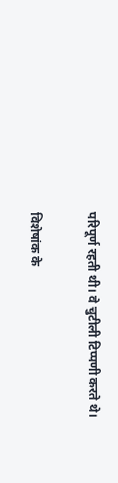परिपूर्ण रहती थी। वे चुटीली टिप्पणी करते थे।

विशेषांक के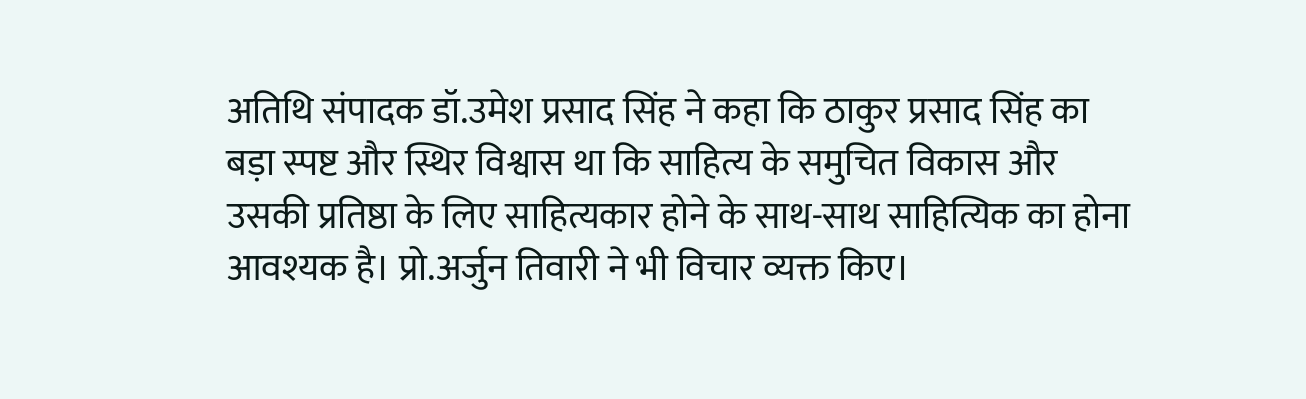अतिथि संपादक डॉ.उमेश प्रसाद सिंह ने कहा कि ठाकुर प्रसाद सिंह का बड़ा स्पष्ट और स्थिर विश्वास था कि साहित्य के समुचित विकास और उसकी प्रतिष्ठा के लिए साहित्यकार होने के साथ-साथ साहित्यिक का होना आवश्यक है। प्रो.अर्जुन तिवारी ने भी विचार व्यक्त किए।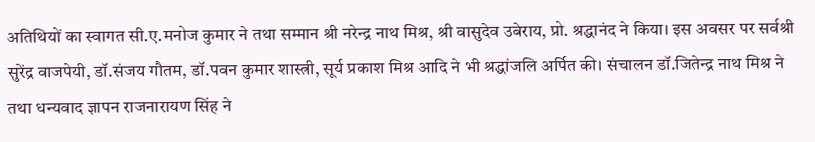अतिथियों का स्वागत सी.ए.मनोज कुमार ने तथा सम्मान श्री नरेन्द्र नाथ मिश्र, श्री वासुदेव उबेराय, प्रो. श्रद्धानंद ने किया। इस अवसर पर सर्वश्री सुरेंद्र वाजपेयी, डॉ.संजय गौतम, डॉ.पवन कुमार शास्त्री, सूर्य प्रकाश मिश्र आदि ने भी श्रद्धांजलि अर्पित की। संचालन डॉ.जितेन्द्र नाथ मिश्र ने तथा धन्यवाद ज्ञापन राजनारायण सिंह ने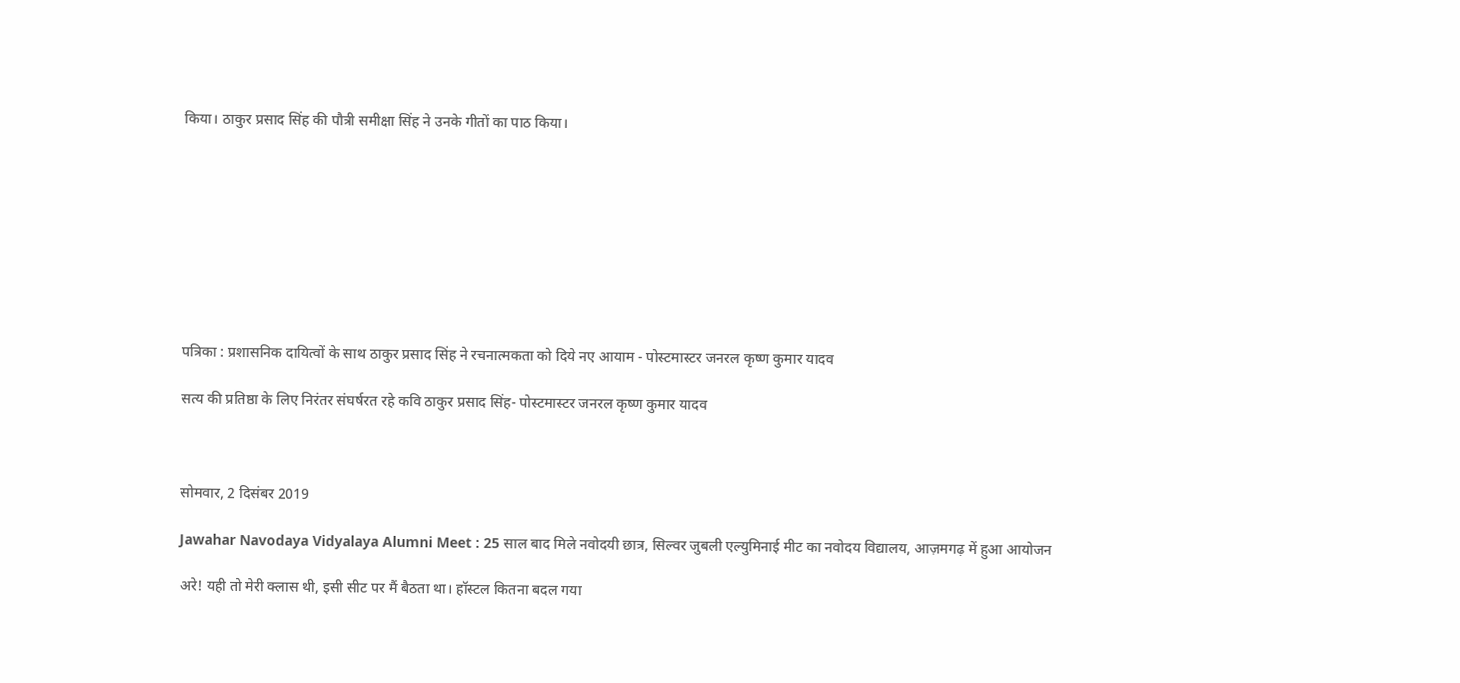किया। ठाकुर प्रसाद सिंह की पौत्री समीक्षा सिंह ने उनके गीतों का पाठ किया।









पत्रिका : प्रशासनिक दायित्वों के साथ ठाकुर प्रसाद सिंह ने रचनात्मकता को दिये नए आयाम - पोस्टमास्टर जनरल कृष्ण कुमार यादव

सत्य की प्रतिष्ठा के लिए निरंतर संघर्षरत रहे कवि ठाकुर प्रसाद सिंह- पोस्टमास्टर जनरल कृष्ण कुमार यादव



सोमवार, 2 दिसंबर 2019

Jawahar Navodaya Vidyalaya Alumni Meet : 25 साल बाद मिले नवोदयी छात्र, सिल्वर जुबली एल्युमिनाई मीट का नवोदय विद्यालय, आज़मगढ़ में हुआ आयोजन

अरे! यही तो मेरी क्लास थी, इसी सीट पर मैं बैठता था। हॉस्टल कितना बदल गया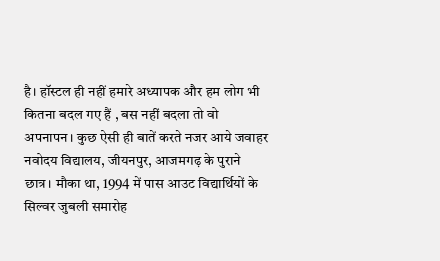है। हॉस्टल ही नहीं हमारे अध्यापक और हम लोग भी कितना बदल गए हैं , बस नहीं बदला तो वो अपनापन। कुछ ऐसी ही बातें करते नजर आये जवाहर नवोदय विद्यालय, जीयनपुर, आजमगढ़ के पुराने छात्र। मौका था, 1994 में पास आउट विद्यार्थियों के सिल्वर जुबली समारोह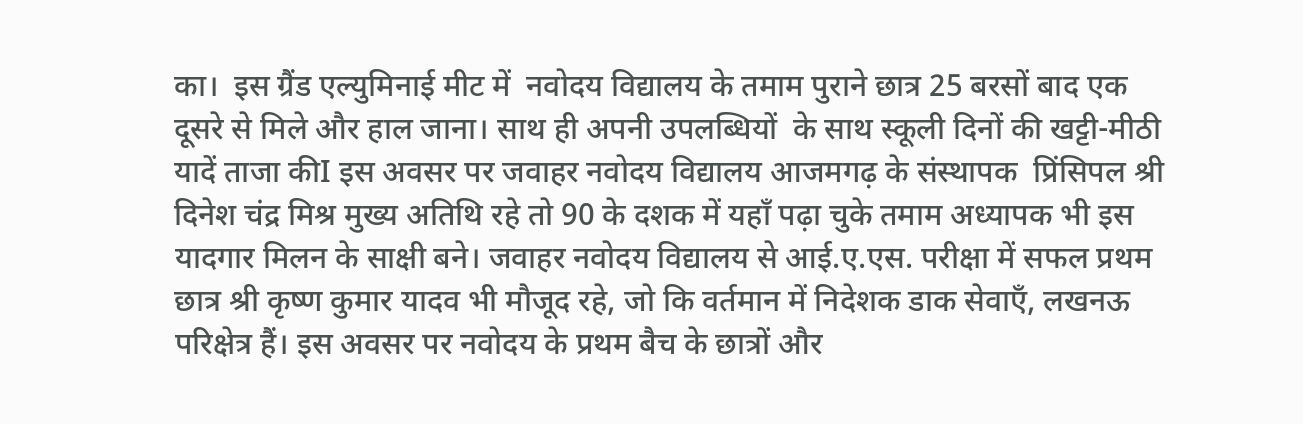का।  इस ग्रैंड एल्युमिनाई मीट में  नवोदय विद्यालय के तमाम पुराने छात्र 25 बरसों बाद एक दूसरे से मिले और हाल जाना। साथ ही अपनी उपलब्धियों  के साथ स्कूली दिनों की खट्टी-मीठी यादें ताजा कीI इस अवसर पर जवाहर नवोदय विद्यालय आजमगढ़ के संस्थापक  प्रिंसिपल श्री दिनेश चंद्र मिश्र मुख्य अतिथि रहे तो 90 के दशक में यहाँ पढ़ा चुके तमाम अध्यापक भी इस यादगार मिलन के साक्षी बने। जवाहर नवोदय विद्यालय से आई.ए.एस. परीक्षा में सफल प्रथम छात्र श्री कृष्ण कुमार यादव भी मौजूद रहे, जो कि वर्तमान में निदेशक डाक सेवाएँ, लखनऊ परिक्षेत्र हैं। इस अवसर पर नवोदय के प्रथम बैच के छात्रों और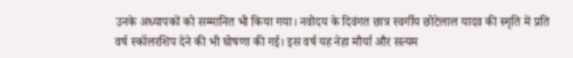उनके अध्यापकों को सम्मानित भी किया गया। नवोदय के दिवंगत छात्र स्वर्गीय छोटेलाल यादव की स्मृति में प्रति वर्ष स्कॉलरशिप देने की भी घोषणा की गई। इस वर्ष यह नेहा मौर्या और सत्यम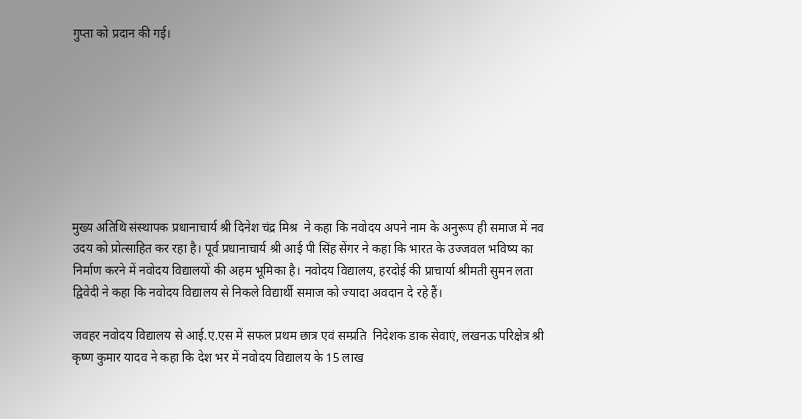गुप्ता को प्रदान की गई।








मुख्य अतिथि संस्थापक प्रधानाचार्य श्री दिनेश चंद्र मिश्र  ने कहा कि नवोदय अपने नाम के अनुरूप ही समाज में नव उदय को प्रोत्साहित कर रहा है। पूर्व प्रधानाचार्य श्री आई पी सिंह सेंगर ने कहा कि भारत के उज्जवल भविष्य का निर्माण करने में नवोदय विद्यालयों की अहम भूमिका है। नवोदय विद्यालय, हरदोई की प्राचार्या श्रीमती सुमन लता द्विवेदी ने कहा कि नवोदय विद्यालय से निकले विद्यार्थी समाज को ज्यादा अवदान दे रहे हैं।

जवहर नवोदय विद्यालय से आई.ए.एस में सफल प्रथम छात्र एवं सम्प्रति  निदेशक डाक सेवाएं, लखनऊ परिक्षेत्र श्री कृष्ण कुमार यादव ने कहा कि देश भर में नवोदय विद्यालय के 15 लाख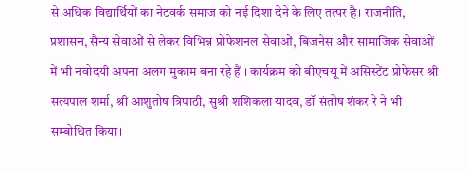से अधिक विद्यार्थियों का नेटवर्क समाज को नई दिशा देने के लिए तत्पर है। राजनीति, प्रशासन, सैन्य सेवाओं से लेकर विभिन्न प्रोफेशनल सेवाओं, बिजनेस और सामाजिक सेवाओं में भी नवोदयी अपना अलग मुकाम बना रहे हैं । कार्यक्रम को बीएचयू में असिस्टेंट प्रोफेसर श्री सत्यपाल शर्मा, श्री आशुतोष त्रिपाठी, सुश्री शशिकला यादव, डॉ संतोष शंकर रे ने भी सम्बोधित किया।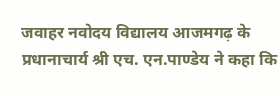जवाहर नवोदय विद्यालय आजमगढ़ के प्रधानाचार्य श्री एच. एन.पाण्डेय ने कहा कि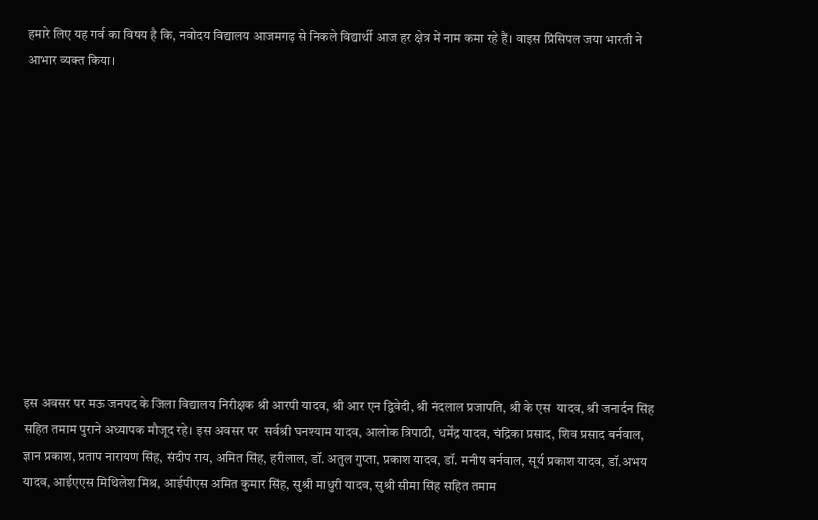हमारे लिए यह गर्व का विषय है कि, नवोदय विद्यालय आजमगढ़ से निकले विद्यार्थी आज हर क्षेत्र में नाम कमा रहे हैं। वाइस प्रिंसिपल जया भारती ने आभार व्यक्त किया।












इस अवसर पर मऊ जनपद के जिला विद्यालय निरीक्षक श्री आरपी यादव, श्री आर एन द्विवेदी, श्री नंदलाल प्रजापति, श्री के एस  यादव, श्री जनार्दन सिंह सहित तमाम पुराने अध्यापक मौजूद रहे। इस अवसर पर  सर्वश्री घनश्याम यादव, आलोक त्रिपाठी, धर्मेंद्र यादव, चंद्रिका प्रसाद, शिव प्रसाद बर्नवाल, ज्ञान प्रकाश, प्रताप नारायण सिंह, संदीप राय, अमित सिंह, हरीलाल, डॉ. अतुल गुप्ता, प्रकाश यादव, डॉ. मनीष बर्नवाल, सूर्य प्रकाश यादव, डॉ.अभय यादव, आईएएस मिथिलेश मिश्र, आईपीएस अमित कुमार सिंह, सुश्री माधुरी यादव, सुश्री सीमा सिंह सहित तमाम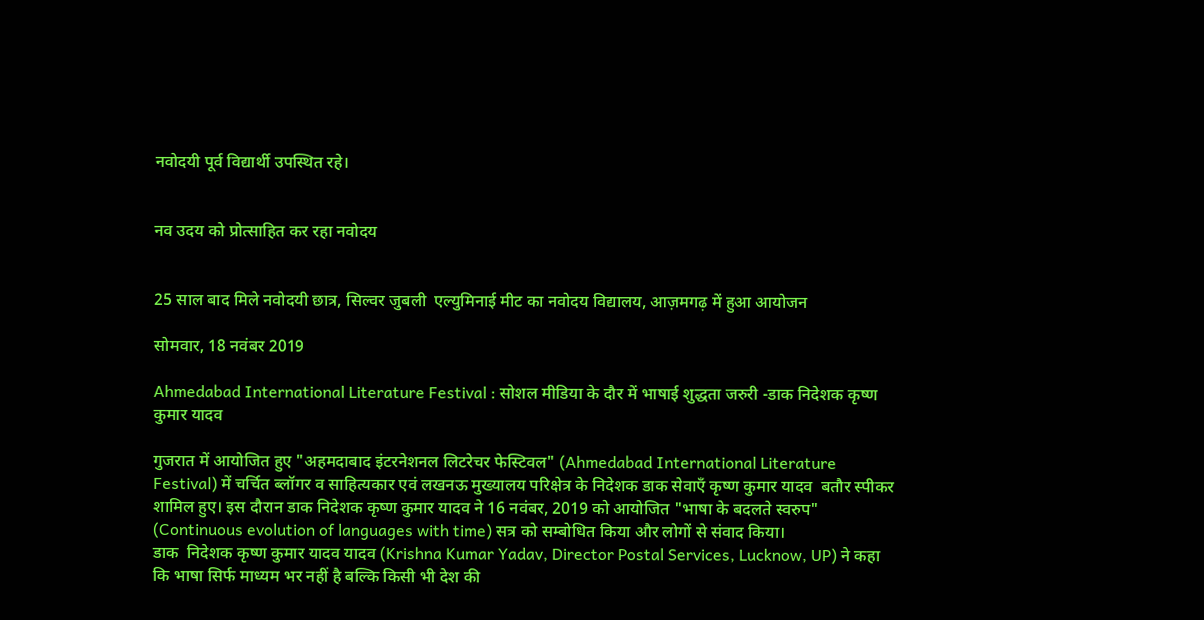नवोदयी पूर्व विद्यार्थी उपस्थित रहे।


नव उदय को प्रोत्साहित कर रहा नवोदय


25 साल बाद मिले नवोदयी छात्र, सिल्वर जुबली  एल्युमिनाई मीट का नवोदय विद्यालय, आज़मगढ़ में हुआ आयोजन

सोमवार, 18 नवंबर 2019

Ahmedabad International Literature Festival : सोशल मीडिया के दौर में भाषाई शुद्धता जरुरी -डाक निदेशक कृष्ण कुमार यादव

गुजरात में आयोजित हुए "अहमदाबाद इंटरनेशनल लिटरेचर फेस्टिवल" (Ahmedabad International Literature Festival) में चर्चित ब्लॉगर व साहित्यकार एवं लखनऊ मुख्यालय परिक्षेत्र के निदेशक डाक सेवाएँ कृष्ण कुमार यादव  बतौर स्पीकर शामिल हुए। इस दौरान डाक निदेशक कृष्ण कुमार यादव ने 16 नवंबर, 2019 को आयोजित "भाषा के बदलते स्वरुप" (Continuous evolution of languages with time) सत्र को सम्बोधित किया और लोगों से संवाद किया।
डाक  निदेशक कृष्ण कुमार यादव यादव (Krishna Kumar Yadav, Director Postal Services, Lucknow, UP) ने कहा कि भाषा सिर्फ माध्यम भर नहीं है बल्कि किसी भी देश की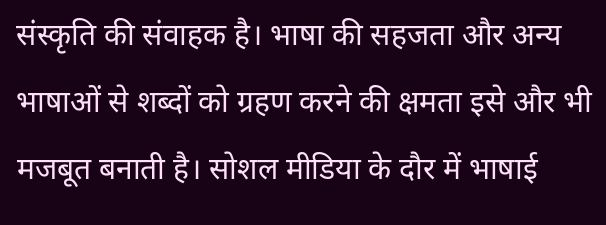संस्कृति की संवाहक है। भाषा की सहजता और अन्य भाषाओं से शब्दों को ग्रहण करने की क्षमता इसे और भी मजबूत बनाती है। सोशल मीडिया के दौर में भाषाई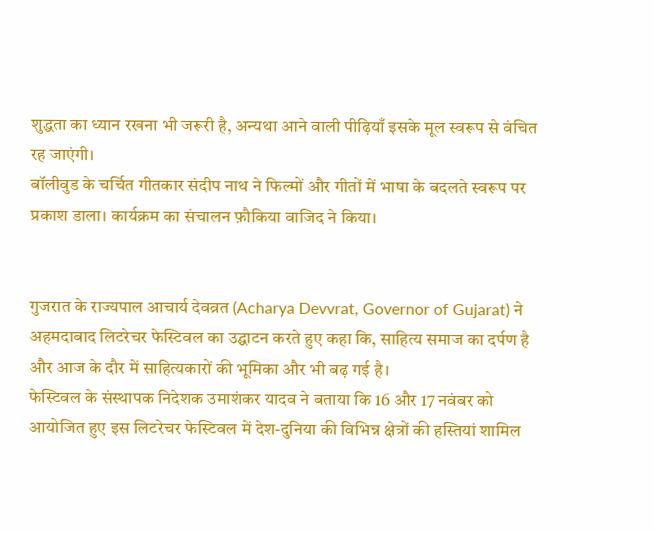शुद्धता का ध्यान रखना भी जरूरी है, अन्यथा आने वाली पीढ़ियाँ इसके मूल स्वरूप से वंचित रह जाएंगी।
बॉलीवुड के चर्चित गीतकार संदीप नाथ ने फिल्मों और गीतों में भाषा के बदलते स्वरूप पर प्रकाश डाला। कार्यक्रम का संचालन फ़ौकिया वाजिद ने किया।


गुजरात के राज्यपाल आचार्य देवव्रत (Acharya Devvrat, Governor of Gujarat) ने अहमदाबाद लिटरेचर फेस्टिवल का उद्घाटन करते हुए कहा कि, साहित्य समाज का दर्पण है और आज के दौर में साहित्यकारों की भूमिका और भी बढ़ गई है।
फेस्टिवल के संस्थापक निदेशक उमाशंकर यादव ने बताया कि 16 और 17 नवंबर को आयोजित हुए इस लिटरेचर फेस्टिवल में देश-दुनिया की विभिन्न क्षेत्रों की हस्तियां शामिल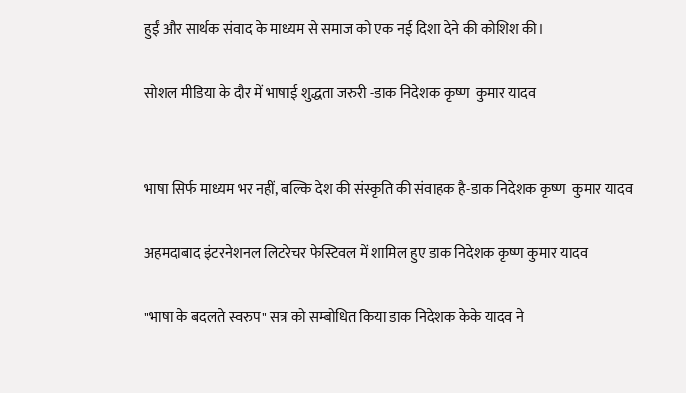हुईं और सार्थक संवाद के माध्यम से समाज को एक नई दिशा देने की कोशिश की।

सोशल मीडिया के दौर में भाषाई शुद्धता जरुरी -डाक निदेशक कृष्ण  कुमार यादव


भाषा सिर्फ माध्यम भर नहीं, बल्कि देश की संस्कृति की संवाहक है-डाक निदेशक कृष्ण  कुमार यादव

अहमदाबाद इंटरनेशनल लिटरेचर फेस्टिवल में शामिल हुए डाक निदेशक कृष्ण कुमार यादव

"भाषा के बदलते स्वरुप" सत्र को सम्बोधित किया डाक निदेशक केके यादव ने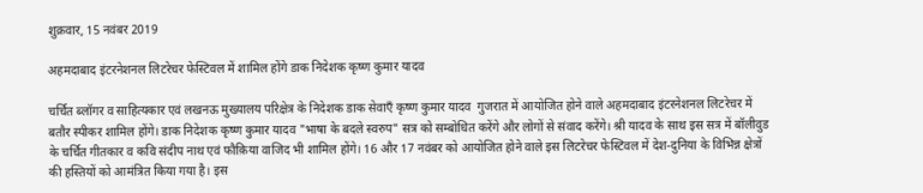शुक्रवार, 15 नवंबर 2019

अहमदाबाद इंटरनेशनल लिटरेचर फेस्टिवल में शामिल होंगे डाक निदेशक कृष्ण कुमार यादव

चर्चित ब्लॉगर व साहित्यकार एवं लखनऊ मुख्यालय परिक्षेत्र के निदेशक डाक सेवाएँ कृष्ण कुमार यादव  गुजरात में आयोजित होने वाले अहमदाबाद इंटरनेशनल लिटरेचर में बतौर स्पीकर शामिल होंगे। डाक निदेशक कृष्ण कुमार यादव "भाषा के बदले स्वरुप" सत्र को सम्बोधित करेंगे और लोगों से संवाद करेंगे। श्री यादव के साथ इस सत्र में बॉलीवुड के चर्चित गीतकार व कवि संदीप नाथ एवं फौक़िया वाजिद भी शामिल होंगे। 16 और 17 नवंबर को आयोजित होने वाले इस लिटरेचर फेस्टिवल में देश-दुनिया के विभिन्न क्षेत्रों की हस्तियों को आमंत्रित किया गया है। इस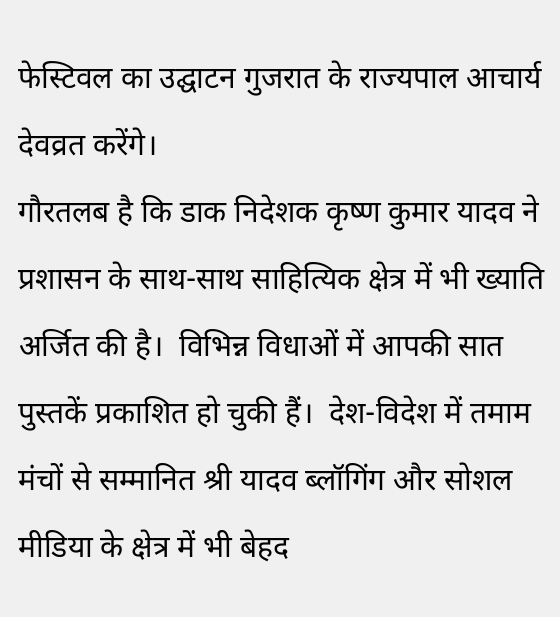फेस्टिवल का उद्घाटन गुजरात के राज्यपाल आचार्य देवव्रत करेंगे।
गौरतलब है कि डाक निदेशक कृष्ण कुमार यादव ने प्रशासन के साथ-साथ साहित्यिक क्षेत्र में भी ख्याति अर्जित की है।  विभिन्न विधाओं में आपकी सात पुस्तकें प्रकाशित हो चुकी हैं।  देश-विदेश में तमाम मंचों से सम्मानित श्री यादव ब्लॉगिंग और सोशल मीडिया के क्षेत्र में भी बेहद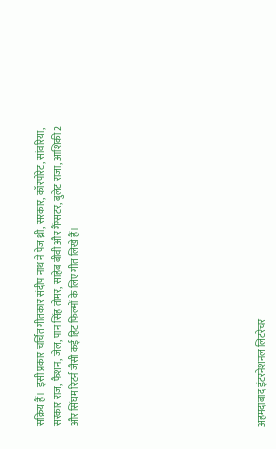सक्रिय हैं।  इसी प्रकार चर्चित गीतकार संदीप नाथ ने पेज थ्री, सरकार, कॉरपोरेट, सांवरिया, सरकार राज, फैशन, जेल, पान सिंह तोमर, साहेब बीवी और गैंग्सटर, बुलेट राजा, आशिकी 2 और सिंघम रिटर्न जैसी कई हिट फिल्मों के लिए गीत लिखे हैं।










अहमदाबाद इंटरनेशनल लिटरेचर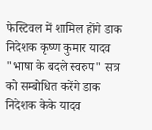फेस्टिवल में शामिल होंगे डाक निदेशक कृष्ण कुमार यादव
"भाषा के बदले स्वरुप" सत्र को सम्बोधित करेंगे डाक निदेशक केके यादव